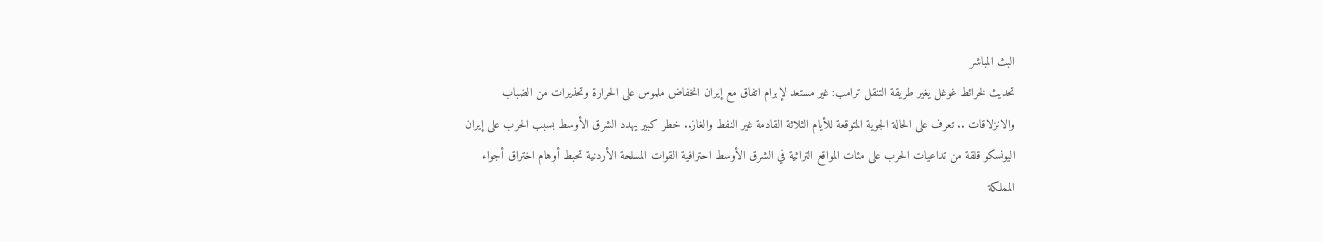البث المباشر
تحديث لخرائط غوغل يغير طريقة التنقل ترامب: غير مستعد لإبرام اتفاق مع إيران انخفاض ملموس على الحرارة وتحذيرات من الضباب والانزلاقات .. تعرف على الحالة الجوية المتوقعة للأيام الثلاثة القادمة غير النفط والغاز.. خطر كبير يهدد الشرق الأوسط بسبب الحرب على إيران اليونسكو قلقة من تداعيات الحرب على مئات المواقع التراثية في الشرق الأوسط احترافية القوات المسلحة الأردنية تحبط أوهام اختراق أجواء المملكة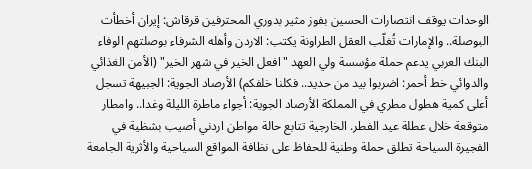الوحدات يوقف انتصارات الحسين بفوز مثير بدوري المحترفين قرقاش: إيران أخطأت البوصلة.. والإمارات تُغلّب العقل الطراونة يكتب: الاردن وأهله الشرفاء بوصلتهم الوفاء البنك العربي يدعم حملة مؤسسة ولي العهد "افعل الخير في شهر الخير" (الأمن الغذائي والدوائي خط أحمر: اضربوا بيد من حديد.. فكلنا خلفكم) الأرصاد الجوية: الجبيهة تسجل أعلى كمية هطول مطري في المملكة الأرصاد الجوية: أجواء ماطرة الليلة وغدا.. وامطار متوقعة خلال عطلة عيد الفطر. الخارجية تتابع حالة مواطن اردني أصيب بشظية في الفجيرة السياحة تطلق حملة وطنية للحفاظ على نظافة المواقع السياحية والأثرية الجامعة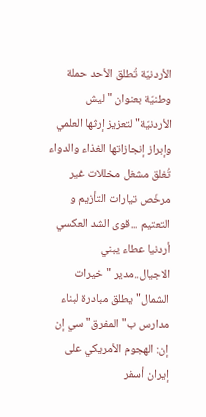الأردنيّة تُطلق الأحد حملة وطنيّة بعنوان " ليش الأردنيّة" لتعزيز إرثها العلمي وإبراز إنجازاتها الغذاء والدواء تُغلق مشغل مخللات غير مرخّص تيارات التأزيم و التعتيم ...قوى الشد العكسي أردنيا عطاء يبني الاجيال..مدير "خيرات الشمال" يطلق مبادرة لبناء مدارس ب"المفرق" سي إن إن: الهجوم الأمريكي على إيران أسفر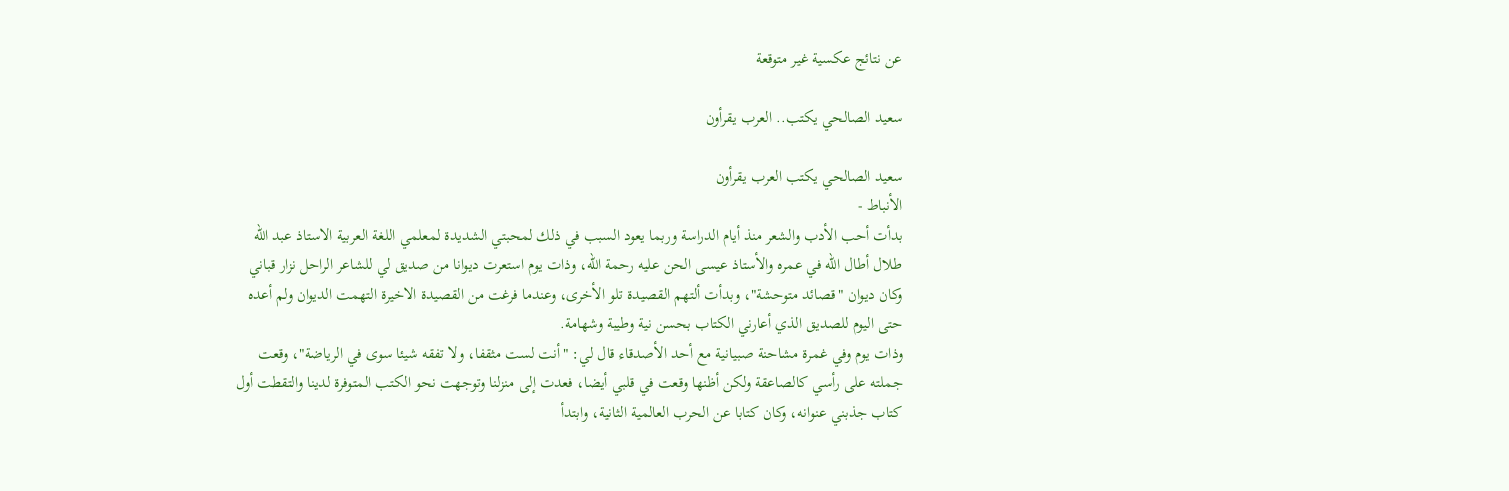عن نتائج عكسية غير متوقعة

سعيد الصالحي يكتب.. العرب يقرأون

سعيد الصالحي يكتب العرب يقرأون
الأنباط -
بدأت أحب الأدب والشعر منذ أيام الدراسة وربما يعود السبب في ذلك لمحبتي الشديدة لمعلمي اللغة العربية الاستاذ عبد الله طلال أطال الله في عمره والأستاذ عيسى الحن عليه رحمة الله، وذات يوم استعرت ديوانا من صديق لي للشاعر الراحل نزار قباني وكان ديوان "قصائد متوحشة"، وبدأت ألتهم القصيدة تلو الأخرى، وعندما فرغت من القصيدة الاخيرة التهمت الديوان ولم أعده حتى اليوم للصديق الذي أعارني الكتاب بحسن نية وطيبة وشهامة.
وذات يوم وفي غمرة مشاحنة صبيانية مع أحد الأصدقاء قال لي: "أنت لست مثقفا، ولا تفقه شيئا سوى في الرياضة"، وقعت جملته على رأسي كالصاعقة ولكن أظنها وقعت في قلبي أيضا، فعدت إلى منزلنا وتوجهت نحو الكتب المتوفرة لدينا والتقطت أول كتاب جذبني عنوانه، وكان كتابا عن الحرب العالمية الثانية، وابتدأ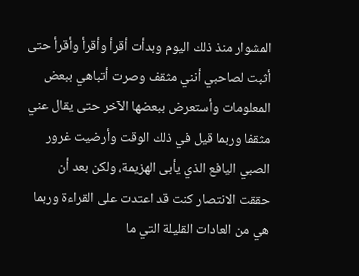المشوار منذ ذلك اليوم وبدأت أقرأ وأقرأ وأقرأ حتى أثبت لصاحبي أنني مثقف وصرت أتباهي ببعض المعلومات وأستعرض ببعضها الآخر حتى يقال عني مثقفا وربما قيل في ذلك الوقت وأرضيت غرور الصبي اليافع الذي يأبى الهزيمة، ولكن بعد أن حققت الانتصار كنت قد اعتدت على القراءة وربما هي من العادات القليلة التي ما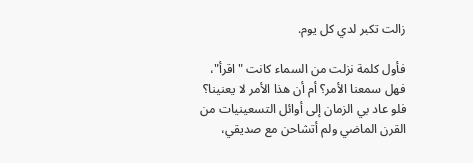زالت تكبر لدي كل يوم.

فأول كلمة نزلت من السماء كانت "اقرأ"، فهل سمعنا الأمر؟ أم أن هذا الأمر لا يعنينا؟ فلو عاد بي الزمان إلى أوائل التسعينيات من القرن الماضي ولم أتشاحن مع صديقي،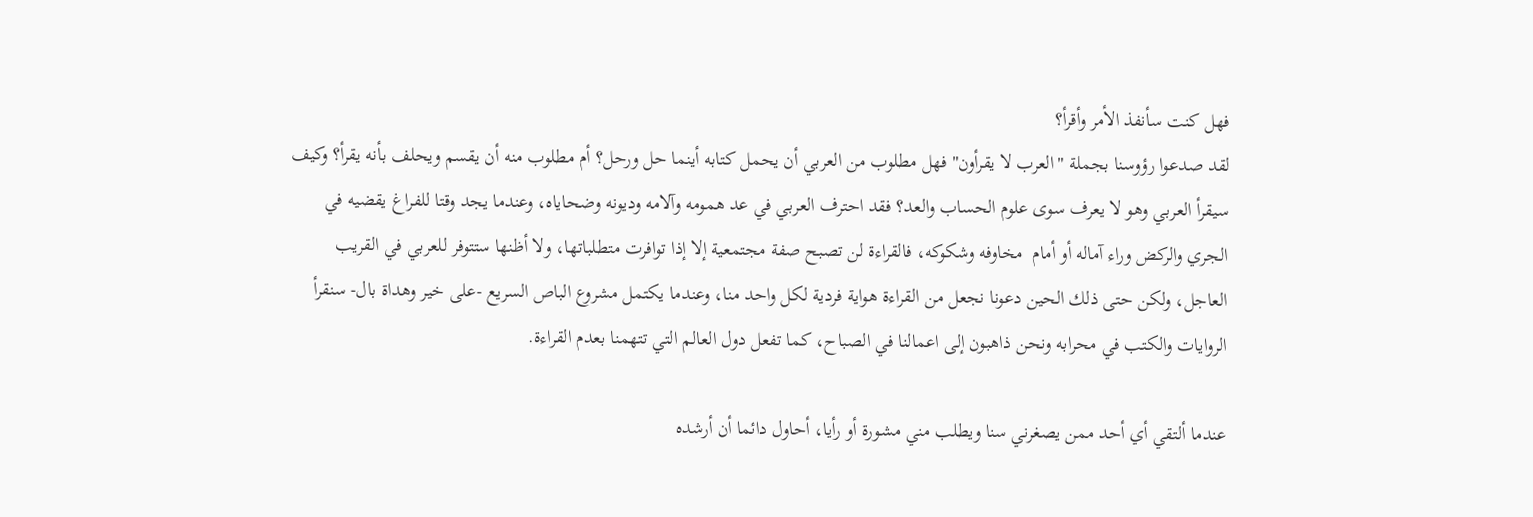فهل كنت سأنفذ الأمر وأقرأ؟
لقد صدعوا رؤوسنا بجملة "العرب لا يقرأون" فهل مطلوب من العربي أن يحمل كتابه أينما حل ورحل؟ أم مطلوب منه أن يقسم ويحلف بأنه يقرأ؟ وكيف سيقرأ العربي وهو لا يعرف سوى علوم الحساب والعد؟ فقد احترف العربي في عد همومه وآلامه وديونه وضحاياه، وعندما يجد وقتا للفراغ يقضيه في الجري والركض وراء آماله أو أمام  مخاوفه وشكوكه، فالقراءة لن تصبح صفة مجتمعية إلا إذا توافرت متطلباتها، ولا أظنها ستتوفر للعربي في القريب العاجل، ولكن حتى ذلك الحين دعونا نجعل من القراءة هواية فردية لكل واحد منا، وعندما يكتمل مشروع الباص السريع -على خير وهداة بال- سنقرأ الروايات والكتب في محرابه ونحن ذاهبون إلى اعمالنا في الصباح، كما تفعل دول العالم التي تتهمنا بعدم القراءة.

عندما ألتقي أي أحد ممن يصغرني سنا ويطلب مني مشورة أو رأيا، أحاول دائما أن أرشده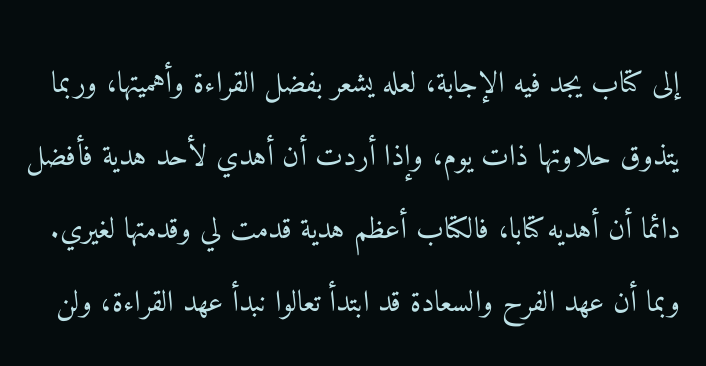إلى كتاب يجد فيه الإجابة، لعله يشعر بفضل القراءة وأهميتها، وربما يتذوق حلاوتها ذات يوم، وإذا أردت أن أهدي لأحد هدية فأفضل دائما أن أهديه كتابا، فالكتاب أعظم هدية قدمت لي وقدمتها لغيري.
وبما أن عهد الفرح والسعادة قد ابتدأ تعالوا نبدأ عهد القراءة، ولن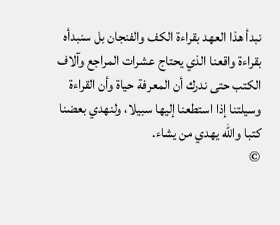نبدأ هذا العهد بقراءة الكف والفنجان بل سنبدأه بقراءة واقعنا الذي يحتاج عشرات المراجع وآلاف الكتب حتى ندرك أن المعرفة حياة وأن القراءة وسيلتنا إذا استطعنا إليها سبيلا، ولنهدي بعضنا كتبا والله يهدي من يشاء.
©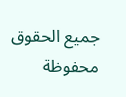جميع الحقوق محفوظة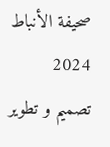صحيفة الأنباط 2024
تصميم و تطوير